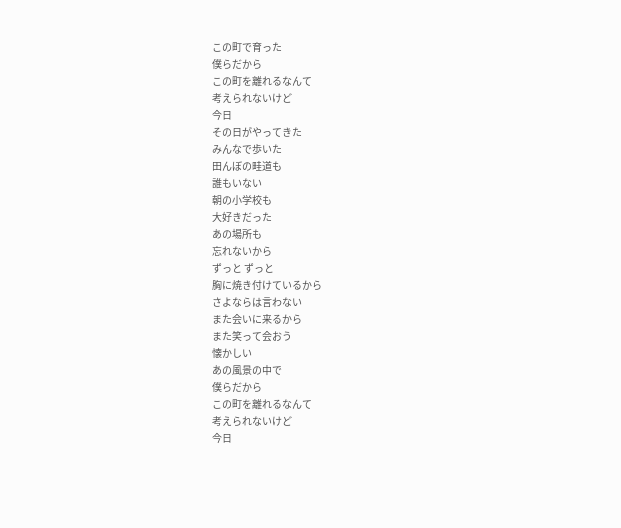この町で育った
僕らだから
この町を離れるなんて
考えられないけど
今日
その日がやってきた
みんなで歩いた
田んぼの畦道も
誰もいない
朝の小学校も
大好きだった
あの場所も
忘れないから
ずっと ずっと
胸に焼き付けているから
さよならは言わない
また会いに来るから
また笑って会おう
懐かしい
あの風景の中で
僕らだから
この町を離れるなんて
考えられないけど
今日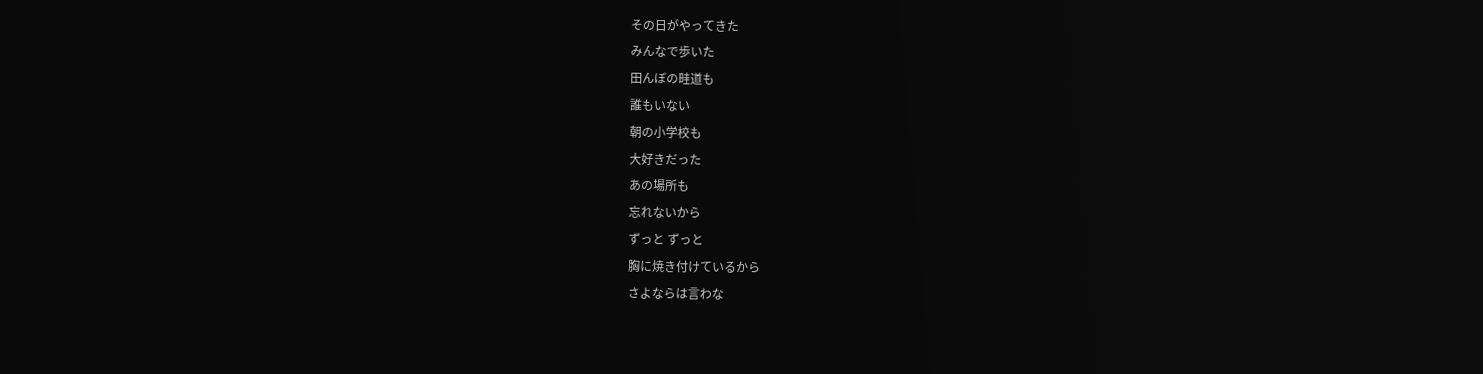その日がやってきた
みんなで歩いた
田んぼの畦道も
誰もいない
朝の小学校も
大好きだった
あの場所も
忘れないから
ずっと ずっと
胸に焼き付けているから
さよならは言わな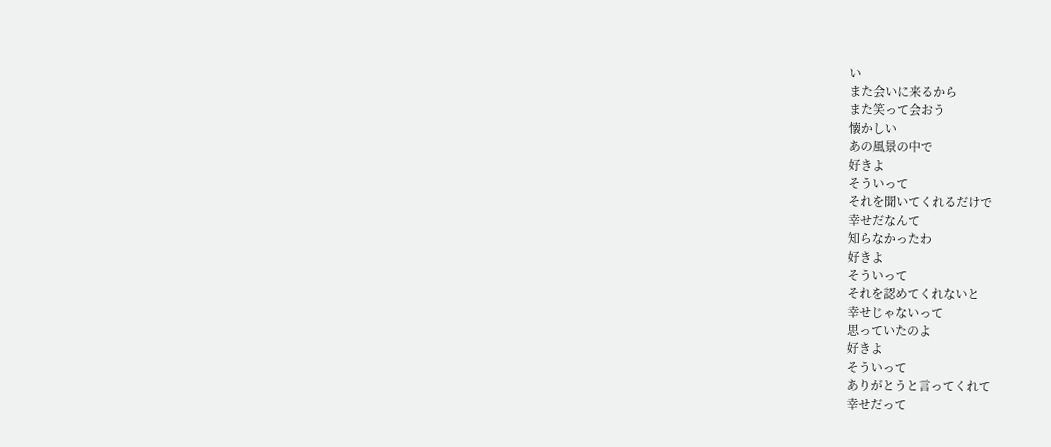い
また会いに来るから
また笑って会おう
懐かしい
あの風景の中で
好きよ
そういって
それを聞いてくれるだけで
幸せだなんて
知らなかったわ
好きよ
そういって
それを認めてくれないと
幸せじゃないって
思っていたのよ
好きよ
そういって
ありがとうと言ってくれて
幸せだって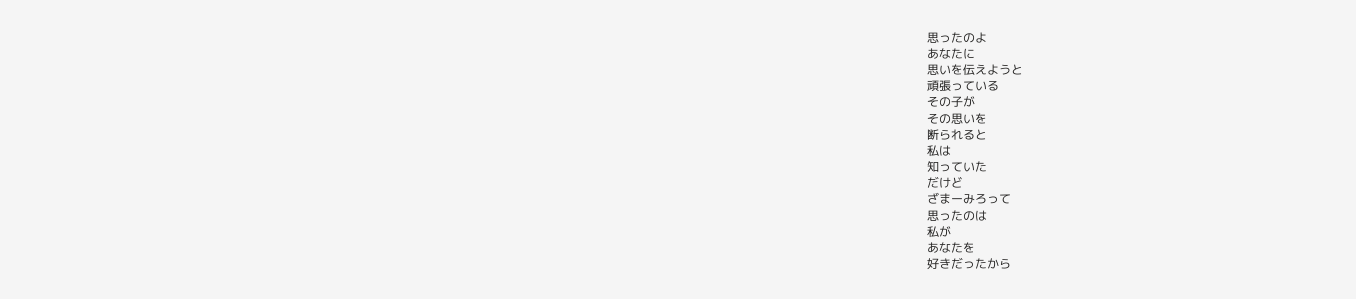思ったのよ
あなたに
思いを伝えようと
頑張っている
その子が
その思いを
断られると
私は
知っていた
だけど
ざまーみろって
思ったのは
私が
あなたを
好きだったから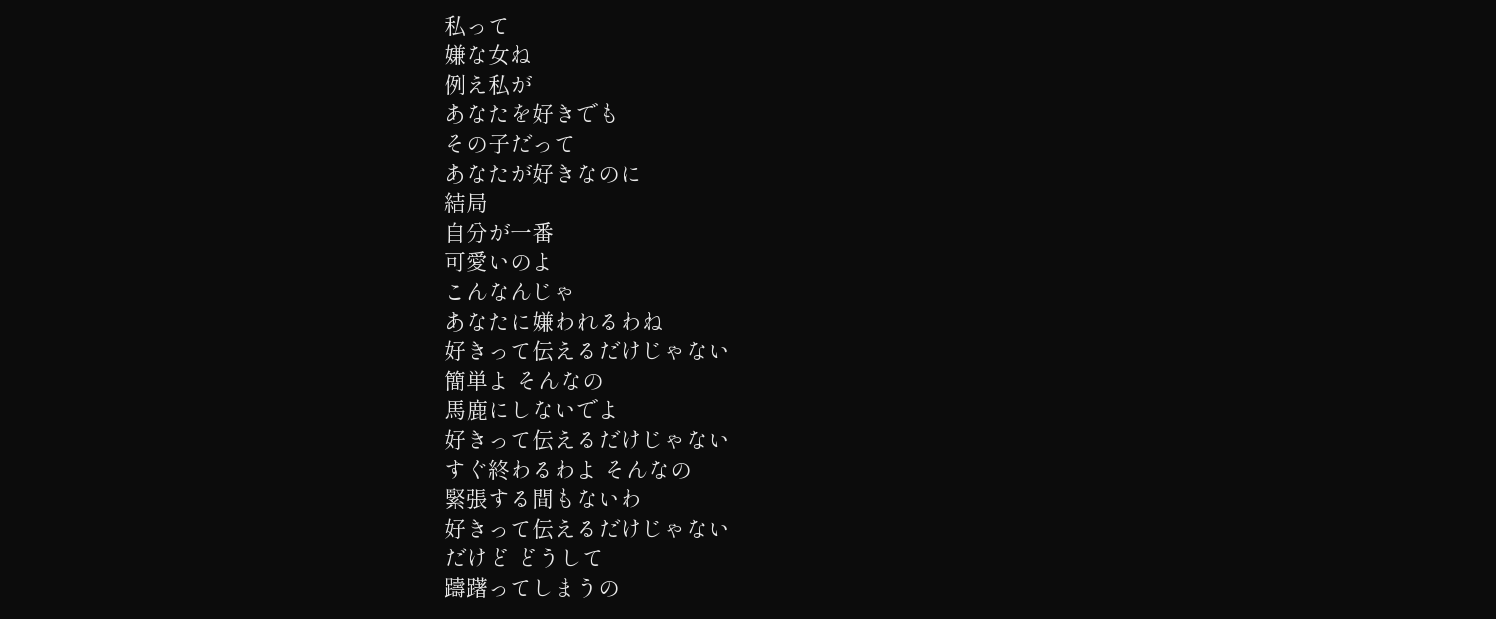私って
嫌な女ね
例え私が
あなたを好きでも
その子だって
あなたが好きなのに
結局
自分が一番
可愛いのよ
こんなんじゃ
あなたに嫌われるわね
好きって伝えるだけじゃない
簡単よ そんなの
馬鹿にしないでよ
好きって伝えるだけじゃない
すぐ終わるわよ そんなの
緊張する間もないわ
好きって伝えるだけじゃない
だけど どうして
躊躇ってしまうの